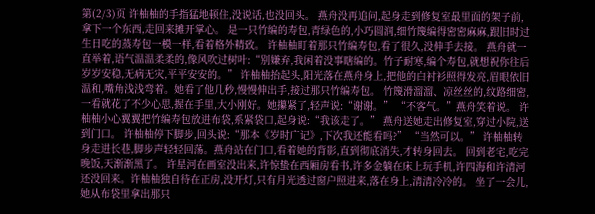第(2/3)页 许柚柚的手指猛地顿住,没说话,也没回头。 燕舟没再追问,起身走到修复室最里面的架子前,拿下一个东西,走回来摊开掌心。 是一只竹编的寿包,青绿色的,小巧圆润,细竹篾编得密密麻麻,跟旧时过生日吃的蒸寿包一模一样,看着格外精致。 许柚柚盯着那只竹编寿包,看了很久,没伸手去接。 燕舟就一直举着,语气温温柔柔的,像风吹过树叶:“别嫌弃,我闲着没事瞎编的。竹子耐寒,编个寿包,就想祝你往后岁岁安稳,无病无灾,平平安安的。” 许柚柚抬起头,阳光落在燕舟身上,把他的白衬衫照得发亮,眉眼依旧温和,嘴角浅浅弯着。她看了他几秒,慢慢伸出手,接过那只竹编寿包。 竹篾滑溜溜、凉丝丝的,纹路细密,一看就花了不少心思,握在手里,大小刚好。她攥紧了,轻声说:“谢谢。” “不客气。”燕舟笑着说。 许柚柚小心翼翼把竹编寿包放进布袋,系紧袋口,起身说:“我该走了。” 燕舟送她走出修复室,穿过小院,送到门口。 许柚柚停下脚步,回头说:“那本《岁时广记》,下次我还能看吗?” “当然可以。” 许柚柚转身走进长巷,脚步声轻轻回荡。燕舟站在门口,看着她的背影,直到彻底消失,才转身回去。 回到老宅,吃完晚饭,天渐渐黑了。 许星河在画室没出来,许惊蛰在西厢房看书,许多金躺在床上玩手机,许四海和许清河还没回来。许柚柚独自待在正房,没开灯,只有月光透过窗户照进来,落在身上,清清冷冷的。 坐了一会儿,她从布袋里拿出那只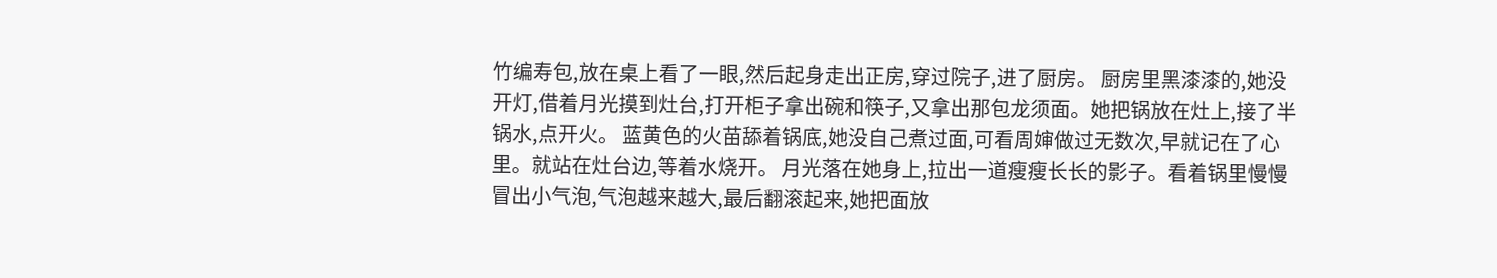竹编寿包,放在桌上看了一眼,然后起身走出正房,穿过院子,进了厨房。 厨房里黑漆漆的,她没开灯,借着月光摸到灶台,打开柜子拿出碗和筷子,又拿出那包龙须面。她把锅放在灶上,接了半锅水,点开火。 蓝黄色的火苗舔着锅底,她没自己煮过面,可看周婶做过无数次,早就记在了心里。就站在灶台边,等着水烧开。 月光落在她身上,拉出一道瘦瘦长长的影子。看着锅里慢慢冒出小气泡,气泡越来越大,最后翻滚起来,她把面放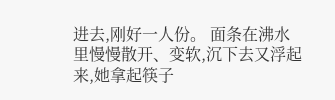进去,刚好一人份。 面条在沸水里慢慢散开、变软,沉下去又浮起来,她拿起筷子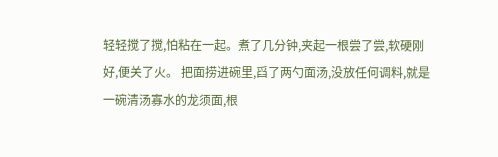轻轻搅了搅,怕粘在一起。煮了几分钟,夹起一根尝了尝,软硬刚好,便关了火。 把面捞进碗里,舀了两勺面汤,没放任何调料,就是一碗清汤寡水的龙须面,根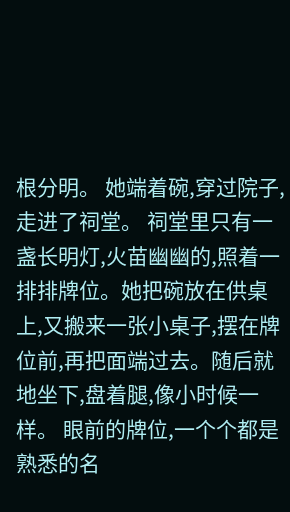根分明。 她端着碗,穿过院子,走进了祠堂。 祠堂里只有一盏长明灯,火苗幽幽的,照着一排排牌位。她把碗放在供桌上,又搬来一张小桌子,摆在牌位前,再把面端过去。随后就地坐下,盘着腿,像小时候一样。 眼前的牌位,一个个都是熟悉的名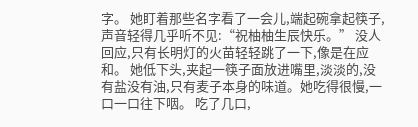字。 她盯着那些名字看了一会儿,端起碗拿起筷子,声音轻得几乎听不见:“祝柚柚生辰快乐。” 没人回应,只有长明灯的火苗轻轻跳了一下,像是在应和。 她低下头,夹起一筷子面放进嘴里,淡淡的,没有盐没有油,只有麦子本身的味道。她吃得很慢,一口一口往下咽。 吃了几口,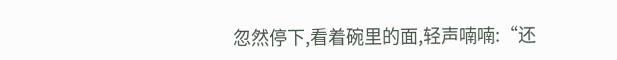忽然停下,看着碗里的面,轻声喃喃:“还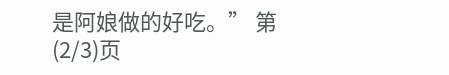是阿娘做的好吃。” 第(2/3)页